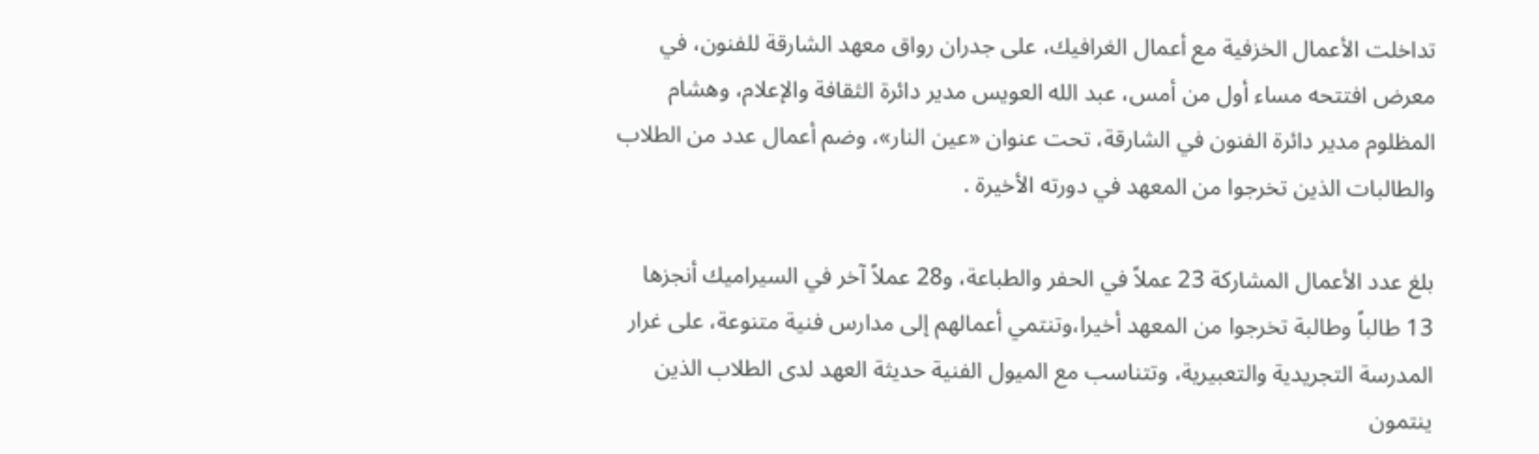تداخلت الأعمال الخزفية مع أعمال الغرافيك، على جدران رواق معهد الشارقة للفنون، في معرض افتتحه مساء أول من أمس، عبد الله العويس مدير دائرة الثقافة والإعلام، وهشام المظلوم مدير دائرة الفنون في الشارقة، تحت عنوان «عين النار»، وضم أعمال عدد من الطلاب والطالبات الذين تخرجوا من المعهد في دورته الأخيرة .

بلغ عدد الأعمال المشاركة 23 عملاً في الحفر والطباعة، و28 عملاً آخر في السيراميك أنجزها 13 طالباً وطالبة تخرجوا من المعهد أخيرا،وتنتمي أعمالهم إلى مدارس فنية متنوعة، على غرار المدرسة التجريدية والتعبيرية، وتتناسب مع الميول الفنية حديثة العهد لدى الطلاب الذين ينتمون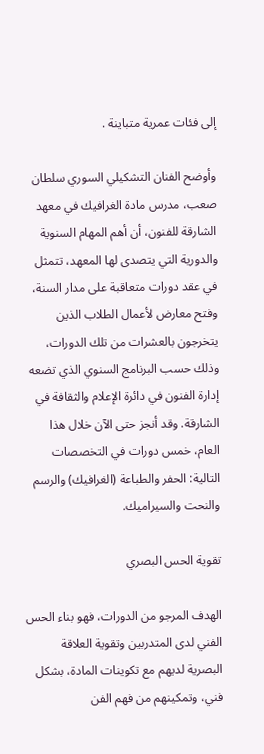إلى فئات عمرية متباينة .

وأوضح الفنان التشكيلي السوري سلطان صعب، مدرس مادة الغرافيك في معهد الشارقة للفنون، أن أهم المهام السنوية والدورية التي يتصدى لها المعهد، تتمثل في عقد دورات متعاقبة على مدار السنة، وفتح معارض لأعمال الطلاب الذين يتخرجون بالعشرات من تلك الدورات، وذلك حسب البرنامج السنوي الذي تضعه إدارة الفنون في دائرة الإعلام والثقافة في الشارقة. وقد أنجز حتى الآن خلال هذا العام، خمس دورات في التخصصات التالية: الحفر والطباعة (الغرافيك) والرسم والنحت والسيراميك.

تقوية الحس البصري

الهدف المرجو من الدورات، فهو بناء الحس الفني لدى المتدربين وتقوية العلاقة البصرية لديهم مع تكوينات المادة، بشكل فني، وتمكينهم من فهم الفن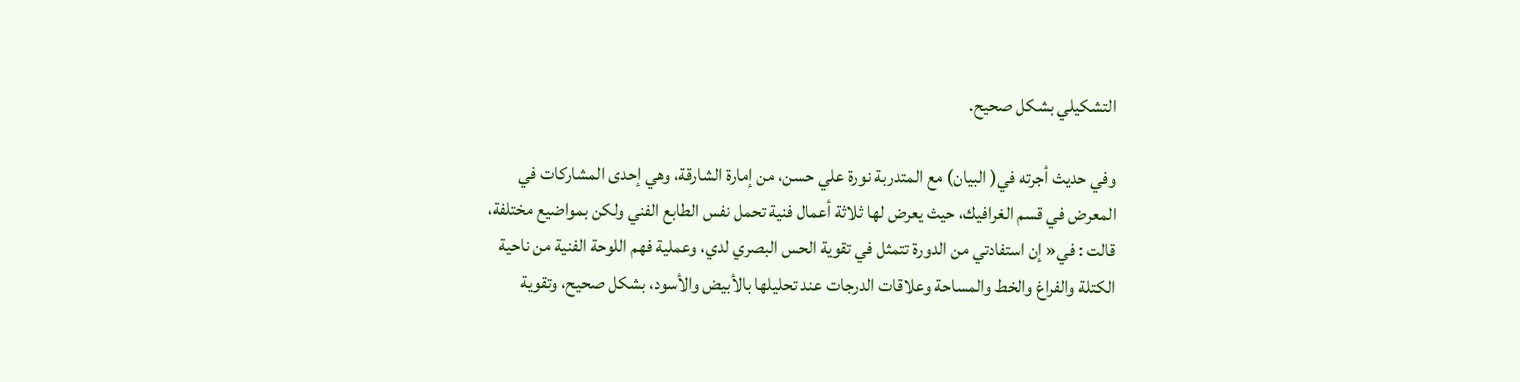التشكيلي بشكل صحيح.

وفي حديث أجرته في( البيان) مع المتدربة نورة علي حسن، من إمارة الشارقة، وهي إحدى المشاركات في المعرض في قسم الغرافيك، حيث يعرض لها ثلاثة أعمال فنية تحمل نفس الطابع الفني ولكن بمواضيع مختلفة، قالت : في« إن استفادتي من الدورة تتمثل في تقوية الحس البصري لدي، وعملية فهم اللوحة الفنية من ناحية الكتلة والفراغ والخط والمساحة وعلاقات الدرجات عند تحليلها بالأبيض والأسود، بشكل صحيح، وتقوية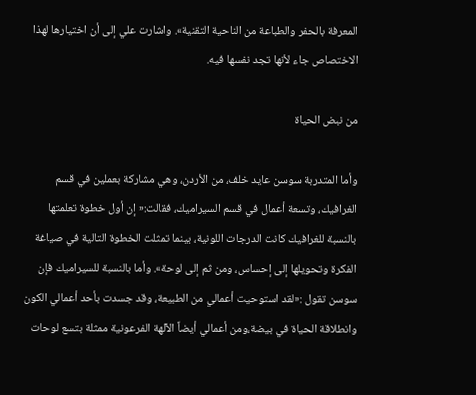المعرفة بالحفر والطباعة من الناحية التقنية». واشارت علي إلى أن اختيارها لهذا الاختصاص جاء لأنها تجد نفسها فيه.

من نبض الحياة

وأما المتدربة سوسن عايد خلف، من الأردن، وهي مشاركة بعملين في قسم الغرافيك، وتسعة أعمال في قسم السيراميك، فقالت:« إن أول خطوة تعلمتها بالنسبة للغرافيك كانت الدرجات اللونية، بينما تمثلت الخطوة التالية في صياغة الفكرة وتحويلها إلى إحساس، ومن ثم إلى لوحة». وأما بالنسبة للسيراميك فإن سوسن تقول :«لقد استوحيت أعمالي من الطبيعة، وقد جسدت بأحد أعمالي الكون وانطلاقة الحياة في بيضة،ومن أعمالي أيضاً الآلهة الفرعونية ممثلة بتسع لوحات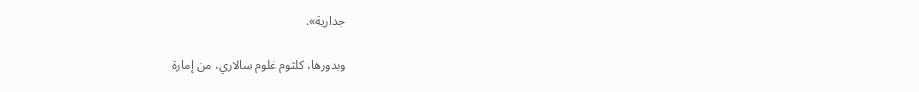جدارية».

وبدورها، كلثوم غلوم سالاري، من إمارة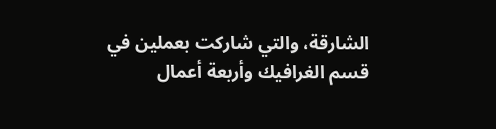الشارقة، والتي شاركت بعملين في قسم الغرافيك وأربعة أعمال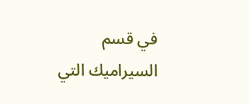في قسم السيراميك التي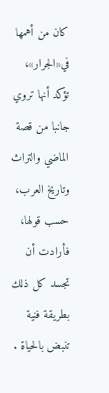كان من أهمها في«الجرار»، تؤكد أنها تروي جانبا من قصة الماضي والتراث وتاريخ العرب، حسب قولها، فأرادت أن تجسد كل ذلك بطريقة فنية تنبض بالحياة .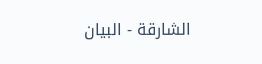الشارقة - البيان